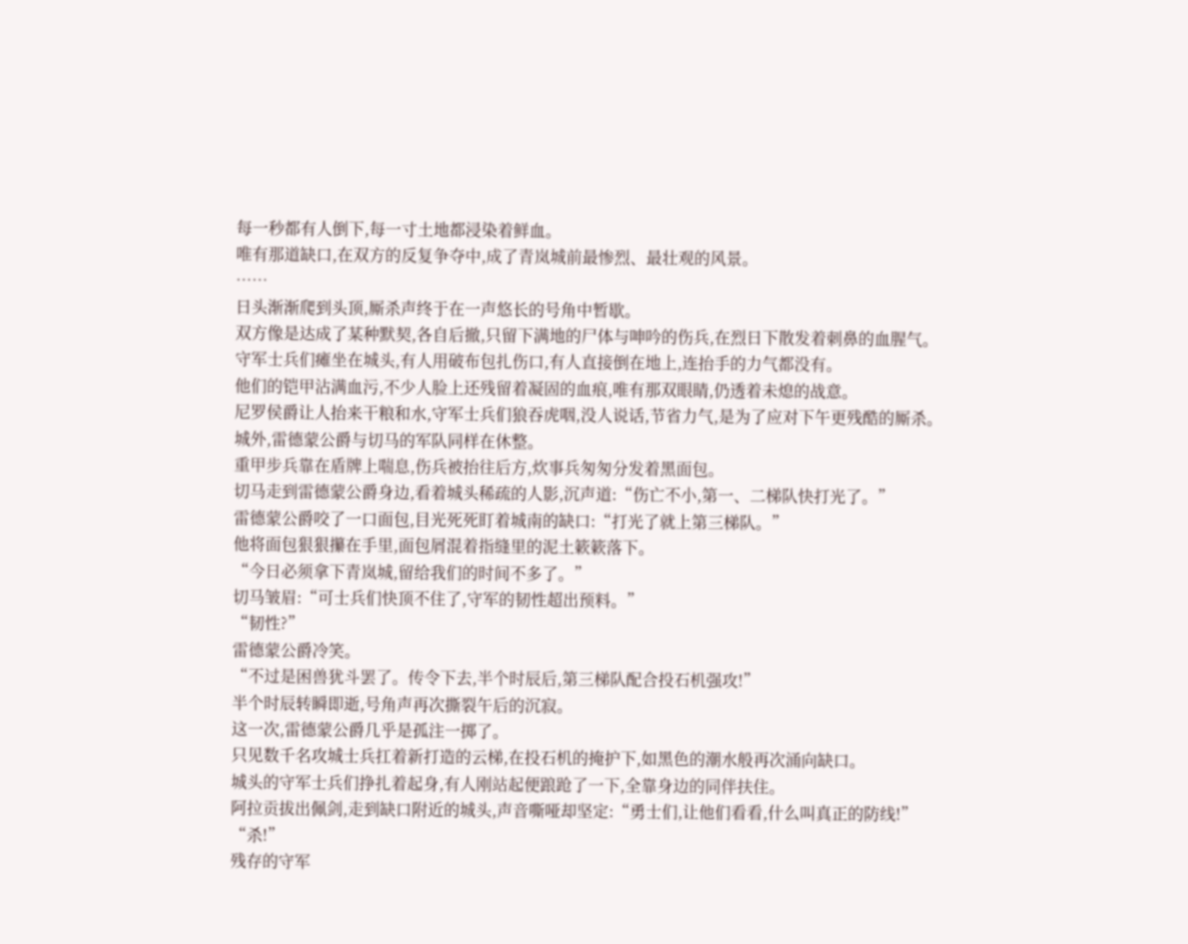每一秒都有人倒下,每一寸土地都浸染着鲜血。
唯有那道缺口,在双方的反复争夺中,成了青岚城前最惨烈、最壮观的风景。
……
日头渐渐爬到头顶,厮杀声终于在一声悠长的号角中暂歇。
双方像是达成了某种默契,各自后撤,只留下满地的尸体与呻吟的伤兵,在烈日下散发着刺鼻的血腥气。
守军士兵们瘫坐在城头,有人用破布包扎伤口,有人直接倒在地上,连抬手的力气都没有。
他们的铠甲沾满血污,不少人脸上还残留着凝固的血痕,唯有那双眼睛,仍透着未熄的战意。
尼罗侯爵让人抬来干粮和水,守军士兵们狼吞虎咽,没人说话,节省力气,是为了应对下午更残酷的厮杀。
城外,雷德蒙公爵与切马的军队同样在休整。
重甲步兵靠在盾牌上喘息,伤兵被抬往后方,炊事兵匆匆分发着黑面包。
切马走到雷德蒙公爵身边,看着城头稀疏的人影,沉声道:“伤亡不小,第一、二梯队快打光了。”
雷德蒙公爵咬了一口面包,目光死死盯着城南的缺口:“打光了就上第三梯队。”
他将面包狠狠攥在手里,面包屑混着指缝里的泥土簌簌落下。
“今日必须拿下青岚城,留给我们的时间不多了。”
切马皱眉:“可士兵们快顶不住了,守军的韧性超出预料。”
“韧性?”
雷德蒙公爵冷笑。
“不过是困兽犹斗罢了。传令下去,半个时辰后,第三梯队配合投石机强攻!”
半个时辰转瞬即逝,号角声再次撕裂午后的沉寂。
这一次,雷德蒙公爵几乎是孤注一掷了。
只见数千名攻城士兵扛着新打造的云梯,在投石机的掩护下,如黑色的潮水般再次涌向缺口。
城头的守军士兵们挣扎着起身,有人刚站起便踉跄了一下,全靠身边的同伴扶住。
阿拉贡拔出佩剑,走到缺口附近的城头,声音嘶哑却坚定:“勇士们,让他们看看,什么叫真正的防线!”
“杀!”
残存的守军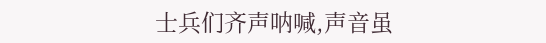士兵们齐声呐喊,声音虽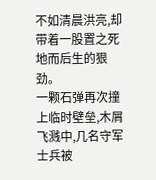不如清晨洪亮,却带着一股置之死地而后生的狠劲。
一颗石弹再次撞上临时壁垒,木屑飞溅中,几名守军士兵被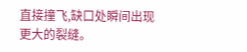直接撞飞,缺口处瞬间出现更大的裂缝。